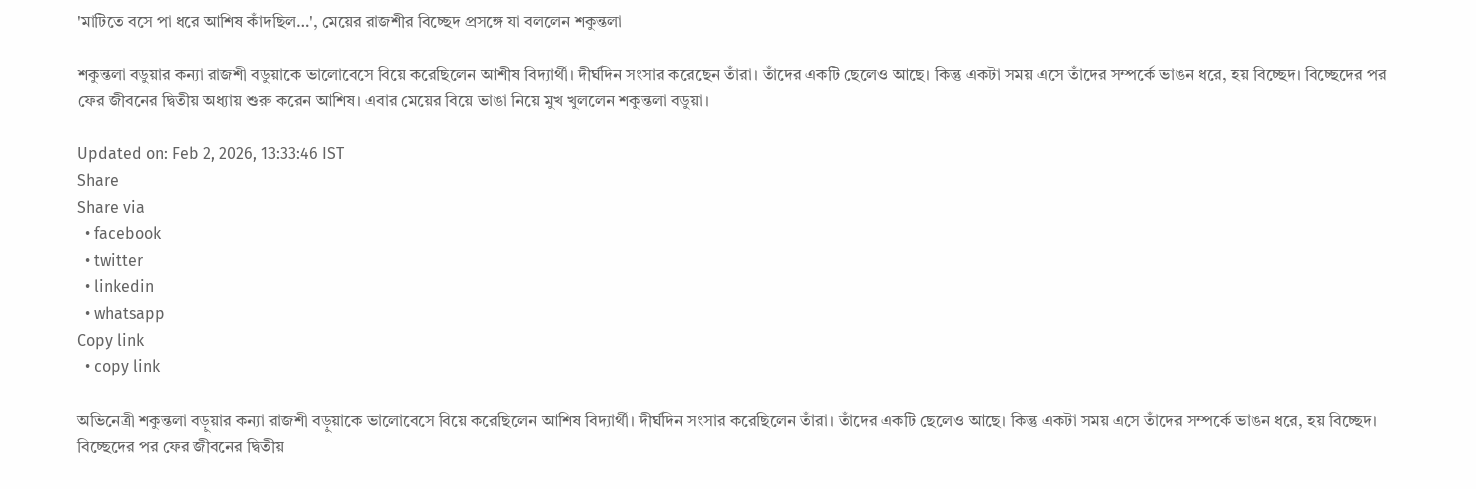'মাটিতে বসে পা ধরে আশিষ কাঁদছিল…', মেয়ের রাজশীর বিচ্ছেদ প্রসঙ্গে যা বললেন শকুন্তলা

শকুন্তলা বডুয়ার কন্যা রাজশী বডুয়াকে ভালোবেসে বিয়ে করেছিলেন আশীষ বিদ্যার্থী। দীর্ঘদিন সংসার করেছেন তাঁরা। তাঁদের একটি ছেলেও আছে। কিন্তু একটা সময় এসে তাঁদের সম্পর্কে ভাঙন ধরে, হয় বিচ্ছেদ। বিচ্ছেদের পর ফের জীবনের দ্বিতীয় অধ্যায় শুরু করেন আশিষ। এবার মেয়ের বিয়ে ভাঙা নিয়ে মুখ খুললেন শকুন্তলা বডুয়া।

Updated on: Feb 2, 2026, 13:33:46 IST
Share
Share via
  • facebook
  • twitter
  • linkedin
  • whatsapp
Copy link
  • copy link

অভিনেত্রী শকুন্তলা বড়ুয়ার কন্যা রাজশী বড়ুয়াকে ভালোবেসে বিয়ে করেছিলেন আশিষ বিদ্যার্থী। দীর্ঘদিন সংসার করেছিলেন তাঁরা। তাঁদের একটি ছেলেও আছে। কিন্তু একটা সময় এসে তাঁদের সম্পর্কে ভাঙন ধরে, হয় বিচ্ছেদ। বিচ্ছেদের পর ফের জীবনের দ্বিতীয়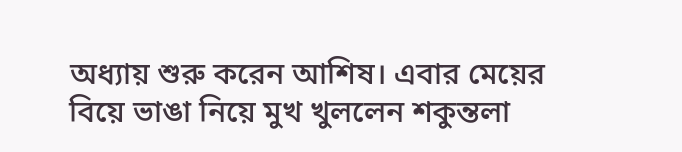অধ্যায় শুরু করেন আশিষ। এবার মেয়ের বিয়ে ভাঙা নিয়ে মুখ খুললেন শকুন্তলা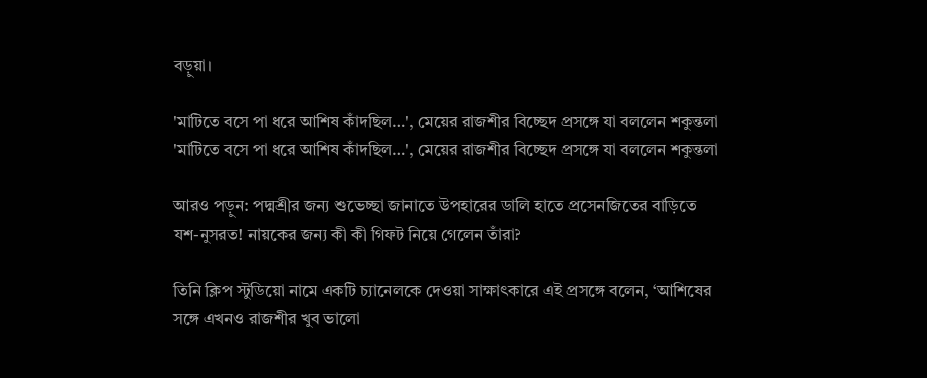বড়ুয়া।

'মাটিতে বসে পা ধরে আশিষ কাঁদছিল…', মেয়ের রাজশীর বিচ্ছেদ প্রসঙ্গে যা বললেন শকুন্তলা
'মাটিতে বসে পা ধরে আশিষ কাঁদছিল…', মেয়ের রাজশীর বিচ্ছেদ প্রসঙ্গে যা বললেন শকুন্তলা

আরও পড়ুন: পদ্মশ্রীর জন্য শুভেচ্ছা জানাতে উপহারের ডালি হাতে প্রসেনজিতের বাড়িতে যশ-নুসরত! নায়কের জন্য কী কী গিফট নিয়ে গেলেন তাঁরা?

তিনি ক্লিপ স্টুডিয়ো নামে একটি চ্যানেলকে দেওয়া সাক্ষাৎকারে এই প্রসঙ্গে বলেন, ‘আশিষের সঙ্গে এখনও রাজশীর খুব ভালো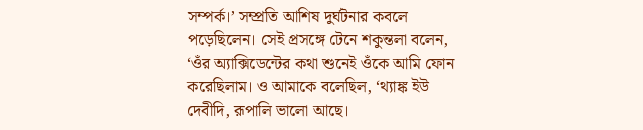সম্পর্ক।’ সম্প্রতি আশিষ দুর্ঘটনার কবলে পড়েছিলেন। সেই প্রসঙ্গে টেনে শকুন্তলা বলেন, ‘ওঁর অ্যাক্সিডেন্টের কথা শুনেই ওঁকে আমি ফোন করেছিলাম। ও আমাকে বলেছিল, ‘থ্যাঙ্ক ইউ দেবীদি, রূপালি ভালো আছে।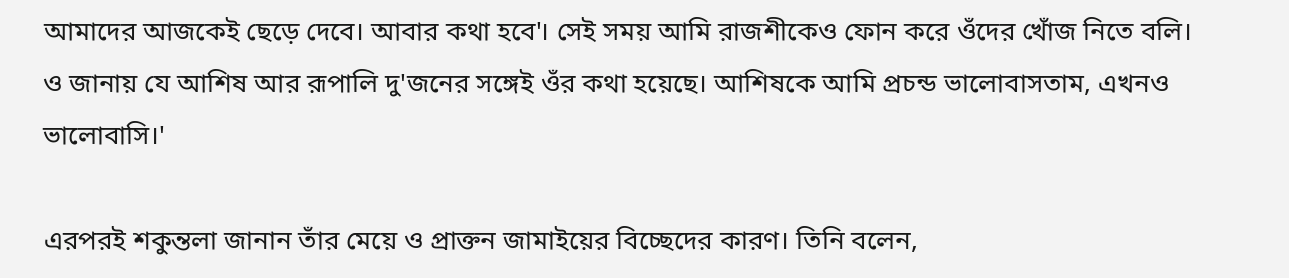আমাদের আজকেই ছেড়ে দেবে। আবার কথা হবে'। সেই সময় আমি রাজশীকেও ফোন করে ওঁদের খোঁজ নিতে বলি। ও জানায় যে আশিষ আর রূপালি দু'জনের সঙ্গেই ওঁর কথা হয়েছে। আশিষকে আমি প্রচন্ড ভালোবাসতাম, এখনও ভালোবাসি।'

এরপরই শকুন্তলা জানান তাঁর মেয়ে ও প্রাক্তন জামাইয়ের বিচ্ছেদের কারণ। তিনি বলেন,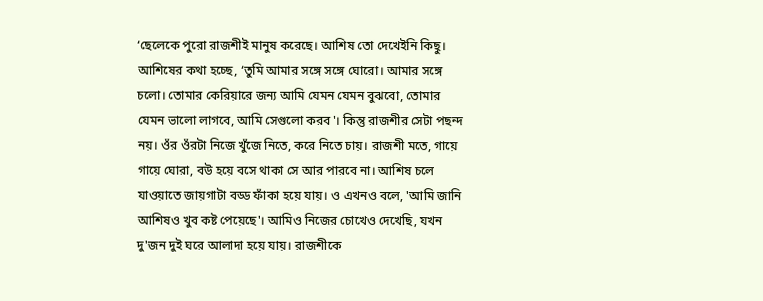‘ছেলেকে পুরো রাজশীই মানুষ করেছে। আশিষ তো দেখেইনি কিছু। আশিষের কথা হচ্ছে, ‘তুমি আমার সঙ্গে সঙ্গে ঘোরো। আমার সঙ্গে চলো। তোমার কেরিয়ারে জন্য আমি যেমন যেমন বুঝবো, তোমার যেমন ভালো লাগবে, আমি সেগুলো করব'। কিন্তু রাজশীর সেটা পছন্দ নয়। ওঁর ওঁরটা নিজে খুঁজে নিতে, করে নিতে চায়। রাজশী মতে, গায়ে গায়ে ঘোরা, বউ হয়ে বসে থাকা সে আর পারবে না। আশিষ চলে যাওয়াতে জায়গাটা বড্ড ফাঁকা হয়ে যায়। ও এখনও বলে, 'আমি জানি আশিষও খুব কষ্ট পেয়েছে'। আমিও নিজের চোখেও দেখেছি, যখন দু'জন দুই ঘরে আলাদা হয়ে যায়। রাজশীকে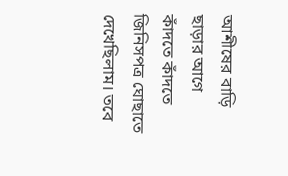আশীষের বাড়ি ছাড়ার আগে কাঁদতে কাঁদতে জিনিসপত্র ঘোছাতে দেখেছিলাম। তবে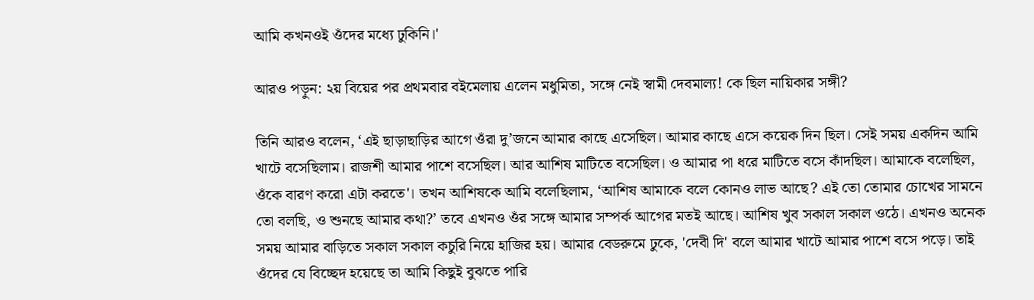আমি কখনওই ওঁদের মধ্যে ঢুকিনি।'

আরও পড়ুন: ২য় বিয়ের পর প্রথমবার বইমেলায় এলেন মধুমিতা, সঙ্গে নেই স্বামী দেবমাল্য! কে ছিল নায়িকার সঙ্গী?

তিনি আরও বলেন, ‘এই ছাড়াছাড়ির আগে ওঁরা দু’জনে আমার কাছে এসেছিল। আমার কাছে এসে কয়েক দিন ছিল। সেই সময় একদিন আমি খাটে বসেছিলাম। রাজশী আমার পাশে বসেছিল। আর আশিষ মাটিতে বসেছিল। ও আমার পা ধরে মাটিতে বসে কাঁদছিল। আমাকে বলেছিল, ওঁকে বারণ করো এটা করতে'। তখন আশিষকে আমি বলেছিলাম, ‘আশিষ আমাকে বলে কোনও লাভ আছে? এই তো তোমার চোখের সামনে তো বলছি, ও শুনছে আমার কথা?’ তবে এখনও ওঁর সঙ্গে আমার সম্পর্ক আগের মতই আছে। আশিষ খুব সকাল সকাল ওঠে। এখনও অনেক সময় আমার বাড়িতে সকাল সকাল কচুরি নিয়ে হাজির হয়। আমার বেডরুমে ঢুকে, 'দেবী দি' বলে আমার খাটে আমার পাশে বসে পড়ে। তাই ওঁদের যে বিচ্ছেদ হয়েছে তা আমি কিছুই বুঝতে পারি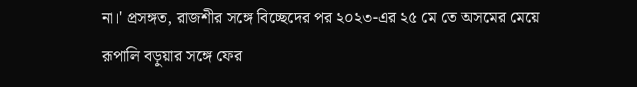না।' প্রসঙ্গত, রাজশীর সঙ্গে বিচ্ছেদের পর ২০২৩-এর ২৫ মে তে অসমের মেয়ে রূপালি বড়ুয়ার সঙ্গে ফের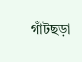গাঁটছড়া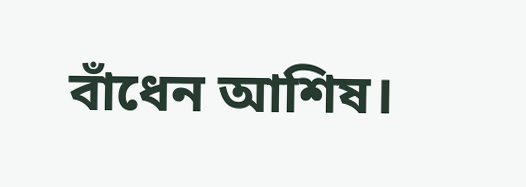বাঁধেন আশিষ।